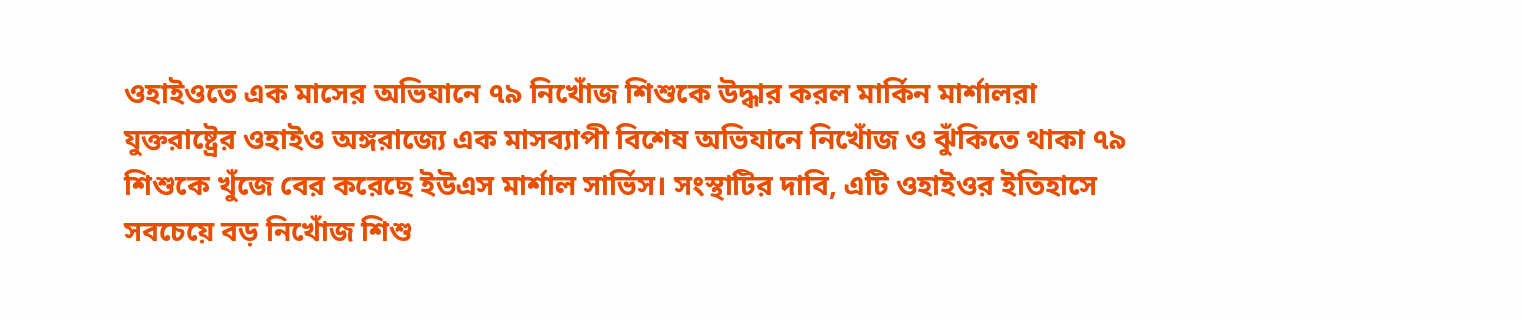ওহাইওতে এক মাসের অভিযানে ৭৯ নিখোঁজ শিশুকে উদ্ধার করল মার্কিন মার্শালরা
যুক্তরাষ্ট্রের ওহাইও অঙ্গরাজ্যে এক মাসব্যাপী বিশেষ অভিযানে নিখোঁজ ও ঝুঁকিতে থাকা ৭৯ শিশুকে খুঁজে বের করেছে ইউএস মার্শাল সার্ভিস। সংস্থাটির দাবি, এটি ওহাইওর ইতিহাসে সবচেয়ে বড় নিখোঁজ শিশু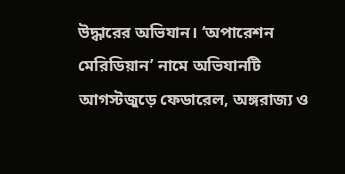উদ্ধারের অভিযান। ‘অপারেশন মেরিডিয়ান’ নামে অভিযানটি আগস্টজুড়ে ফেডারেল, অঙ্গরাজ্য ও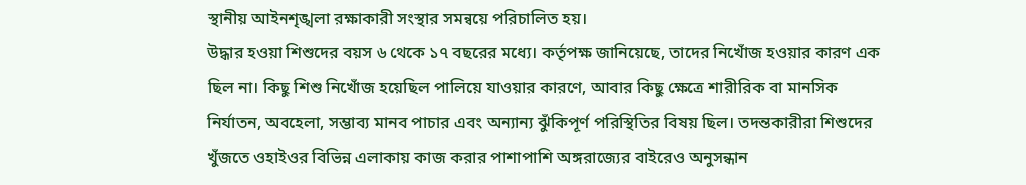স্থানীয় আইনশৃঙ্খলা রক্ষাকারী সংস্থার সমন্বয়ে পরিচালিত হয়।
উদ্ধার হওয়া শিশুদের বয়স ৬ থেকে ১৭ বছরের মধ্যে। কর্তৃপক্ষ জানিয়েছে, তাদের নিখোঁজ হওয়ার কারণ এক ছিল না। কিছু শিশু নিখোঁজ হয়েছিল পালিয়ে যাওয়ার কারণে, আবার কিছু ক্ষেত্রে শারীরিক বা মানসিক নির্যাতন, অবহেলা, সম্ভাব্য মানব পাচার এবং অন্যান্য ঝুঁকিপূর্ণ পরিস্থিতির বিষয় ছিল। তদন্তকারীরা শিশুদের খুঁজতে ওহাইওর বিভিন্ন এলাকায় কাজ করার পাশাপাশি অঙ্গরাজ্যের বাইরেও অনুসন্ধান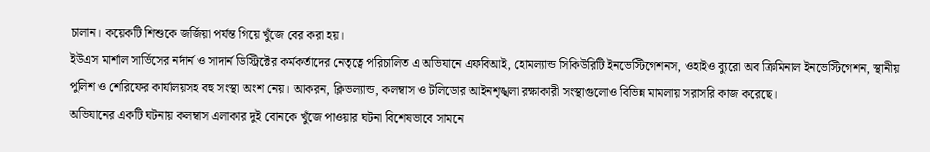চালান। কয়েকটি শিশুকে জর্জিয়া পর্যন্ত গিয়ে খুঁজে বের করা হয়।
ইউএস মার্শাল সার্ভিসের নর্দার্ন ও সাদার্ন ডিস্ট্রিক্টের কর্মকর্তাদের নেতৃত্বে পরিচালিত এ অভিযানে এফবিআই, হোমল্যান্ড সিকিউরিটি ইনভেস্টিগেশনস, ওহাইও ব্যুরো অব ক্রিমিনাল ইনভেস্টিগেশন, স্থানীয় পুলিশ ও শেরিফের কার্যালয়সহ বহু সংস্থা অংশ নেয়। আকরন, ক্লিভল্যান্ড, কলম্বাস ও টলিডোর আইনশৃঙ্খলা রক্ষাকারী সংস্থাগুলোও বিভিন্ন মামলায় সরাসরি কাজ করেছে।
অভিযানের একটি ঘটনায় কলম্বাস এলাকার দুই বোনকে খুঁজে পাওয়ার ঘটনা বিশেষভাবে সামনে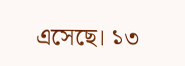এসেছে। ১৩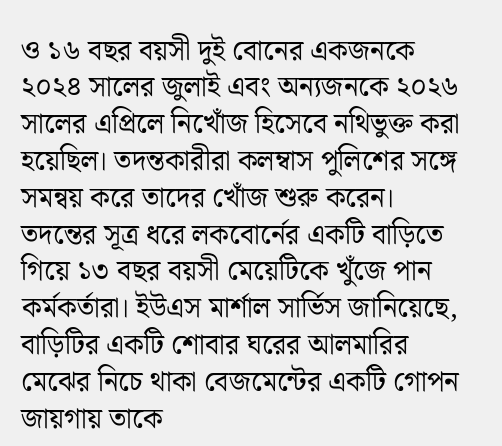ও ১৬ বছর বয়সী দুই বোনের একজনকে ২০২৪ সালের জুলাই এবং অন্যজনকে ২০২৬ সালের এপ্রিলে নিখোঁজ হিসেবে নথিভুক্ত করা হয়েছিল। তদন্তকারীরা কলম্বাস পুলিশের সঙ্গে সমন্বয় করে তাদের খোঁজ শুরু করেন।
তদন্তের সূত্র ধরে লকবোর্নের একটি বাড়িতে গিয়ে ১৩ বছর বয়সী মেয়েটিকে খুঁজে পান কর্মকর্তারা। ইউএস মার্শাল সার্ভিস জানিয়েছে, বাড়িটির একটি শোবার ঘরের আলমারির মেঝের নিচে থাকা বেজমেন্টের একটি গোপন জায়গায় তাকে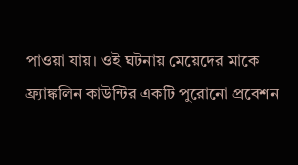পাওয়া যায়। ওই ঘটনায় মেয়েদের মাকে ফ্র্যাঙ্কলিন কাউন্টির একটি পুরোনো প্রবেশন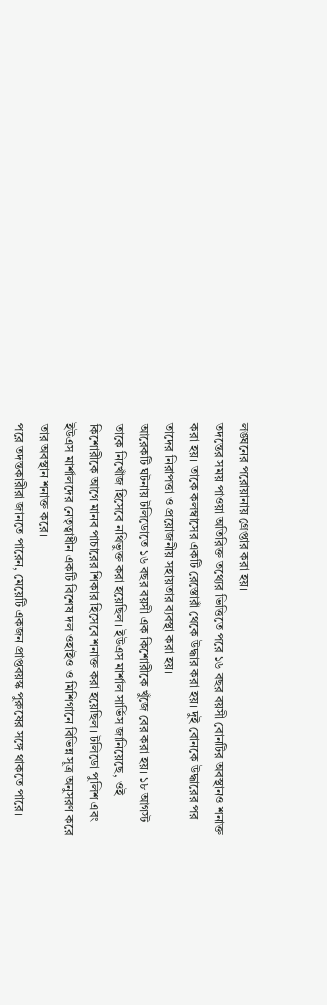লঙ্ঘনের পরোয়ানায় গ্রেপ্তার করা হয়।
তদন্তের সময় পাওয়া অতিরিক্ত তথ্যের ভিত্তিতে পরে ১৬ বছর বয়সী বোনটির অবস্থানও শনাক্ত করা হয়। তাকে কলম্বাসের একটি রেস্তোরাঁ থেকে উদ্ধার করা হয়। দুই বোনকে উদ্ধারের পর তাদের নিরাপত্তা ও প্রয়োজনীয় সহায়তার ব্যবস্থা করা হয়।
আরেকটি ঘটনায় টলিডোতে ১৬ বছর বয়সী এক কিশোরীকে খুঁজে বের করা হয়। ১৮ আগস্ট তাকে নিখোঁজ হিসেবে নথিভুক্ত করা হয়েছিল। ইউএস মার্শাল সার্ভিস জানিয়েছে, ওই কিশোরীকে আগে মানব পাচারের শিকার হিসেবে শনাক্ত করা হয়েছিল। টলিডো পুলিশ এবং ইউএস মার্শালদের নেতৃত্বাধীন একটি বিশেষ দল ওহাইও ও মিশিগানে বিভিন্ন সূত্র অনুসরণ করে তার অবস্থান শনাক্ত করে।
পরে তদন্তকারীরা জানতে পারেন, মেয়েটি একজন প্রাপ্তবয়স্ক পুরুষের সঙ্গে থাকতে পারে।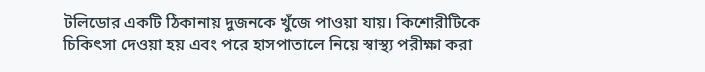টলিডোর একটি ঠিকানায় দুজনকে খুঁজে পাওয়া যায়। কিশোরীটিকে চিকিৎসা দেওয়া হয় এবং পরে হাসপাতালে নিয়ে স্বাস্থ্য পরীক্ষা করা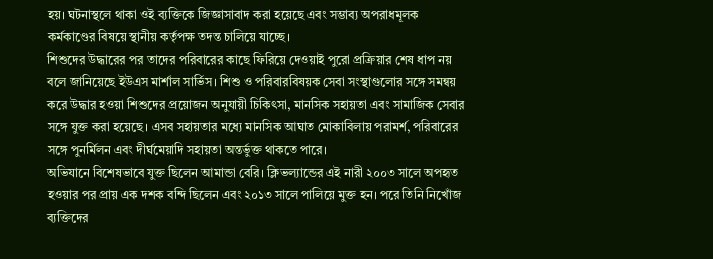হয়। ঘটনাস্থলে থাকা ওই ব্যক্তিকে জিজ্ঞাসাবাদ করা হয়েছে এবং সম্ভাব্য অপরাধমূলক কর্মকাণ্ডের বিষয়ে স্থানীয় কর্তৃপক্ষ তদন্ত চালিয়ে যাচ্ছে।
শিশুদের উদ্ধারের পর তাদের পরিবারের কাছে ফিরিয়ে দেওয়াই পুরো প্রক্রিয়ার শেষ ধাপ নয় বলে জানিয়েছে ইউএস মার্শাল সার্ভিস। শিশু ও পরিবারবিষয়ক সেবা সংস্থাগুলোর সঙ্গে সমন্বয় করে উদ্ধার হওয়া শিশুদের প্রয়োজন অনুযায়ী চিকিৎসা, মানসিক সহায়তা এবং সামাজিক সেবার সঙ্গে যুক্ত করা হয়েছে। এসব সহায়তার মধ্যে মানসিক আঘাত মোকাবিলায় পরামর্শ, পরিবারের সঙ্গে পুনর্মিলন এবং দীর্ঘমেয়াদি সহায়তা অন্তর্ভুক্ত থাকতে পারে।
অভিযানে বিশেষভাবে যুক্ত ছিলেন আমান্ডা বেরি। ক্লিভল্যান্ডের এই নারী ২০০৩ সালে অপহৃত হওয়ার পর প্রায় এক দশক বন্দি ছিলেন এবং ২০১৩ সালে পালিয়ে মুক্ত হন। পরে তিনি নিখোঁজ ব্যক্তিদের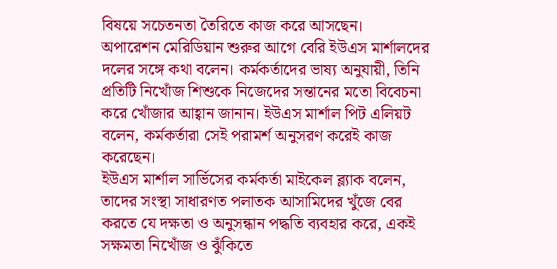বিষয়ে সচেতনতা তৈরিতে কাজ করে আসছেন।
অপারেশন মেরিডিয়ান শুরুর আগে বেরি ইউএস মার্শালদের দলের সঙ্গে কথা বলেন। কর্মকর্তাদের ভাষ্য অনুযায়ী, তিনি প্রতিটি নিখোঁজ শিশুকে নিজেদের সন্তানের মতো বিবেচনা করে খোঁজার আহ্বান জানান। ইউএস মার্শাল পিট এলিয়ট বলেন, কর্মকর্তারা সেই পরামর্শ অনুসরণ করেই কাজ করেছেন।
ইউএস মার্শাল সার্ভিসের কর্মকর্তা মাইকেল ব্ল্যাক বলেন, তাদের সংস্থা সাধারণত পলাতক আসামিদের খুঁজে বের করতে যে দক্ষতা ও অনুসন্ধান পদ্ধতি ব্যবহার করে, একই সক্ষমতা নিখোঁজ ও ঝুঁকিতে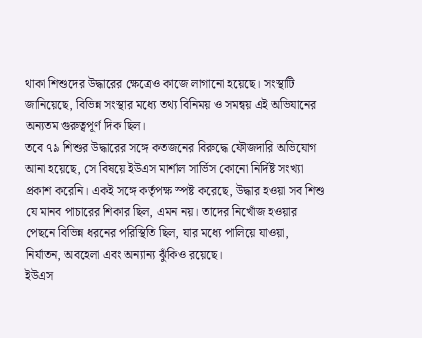থাকা শিশুদের উদ্ধারের ক্ষেত্রেও কাজে লাগানো হয়েছে। সংস্থাটি জানিয়েছে, বিভিন্ন সংস্থার মধ্যে তথ্য বিনিময় ও সমন্বয় এই অভিযানের অন্যতম গুরুত্বপূর্ণ দিক ছিল।
তবে ৭৯ শিশুর উদ্ধারের সঙ্গে কতজনের বিরুদ্ধে ফৌজদারি অভিযোগ আনা হয়েছে, সে বিষয়ে ইউএস মার্শাল সার্ভিস কোনো নির্দিষ্ট সংখ্যা প্রকাশ করেনি। একই সঙ্গে কর্তৃপক্ষ স্পষ্ট করেছে, উদ্ধার হওয়া সব শিশু যে মানব পাচারের শিকার ছিল, এমন নয়। তাদের নিখোঁজ হওয়ার পেছনে বিভিন্ন ধরনের পরিস্থিতি ছিল, যার মধ্যে পালিয়ে যাওয়া, নির্যাতন, অবহেলা এবং অন্যান্য ঝুঁকিও রয়েছে।
ইউএস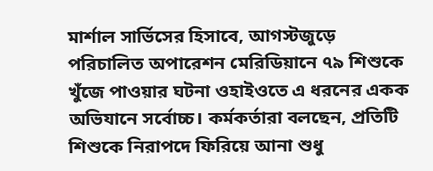মার্শাল সার্ভিসের হিসাবে, আগস্টজুড়ে পরিচালিত অপারেশন মেরিডিয়ানে ৭৯ শিশুকে খুঁজে পাওয়ার ঘটনা ওহাইওতে এ ধরনের একক অভিযানে সর্বোচ্চ। কর্মকর্তারা বলছেন, প্রতিটি শিশুকে নিরাপদে ফিরিয়ে আনা শুধু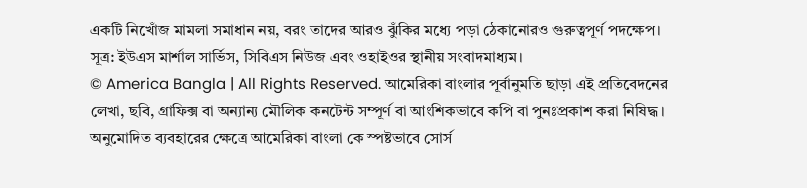একটি নিখোঁজ মামলা সমাধান নয়, বরং তাদের আরও ঝুঁকির মধ্যে পড়া ঠেকানোরও গুরুত্বপূর্ণ পদক্ষেপ।
সূত্র: ইউএস মার্শাল সার্ভিস, সিবিএস নিউজ এবং ওহাইওর স্থানীয় সংবাদমাধ্যম।
© America Bangla | All Rights Reserved. আমেরিকা বাংলার পূর্বানুমতি ছাড়া এই প্রতিবেদনের লেখা, ছবি, গ্রাফিক্স বা অন্যান্য মৌলিক কনটেন্ট সম্পূর্ণ বা আংশিকভাবে কপি বা পুনঃপ্রকাশ করা নিষিদ্ধ। অনুমোদিত ব্যবহারের ক্ষেত্রে আমেরিকা বাংলা কে স্পষ্টভাবে সোর্স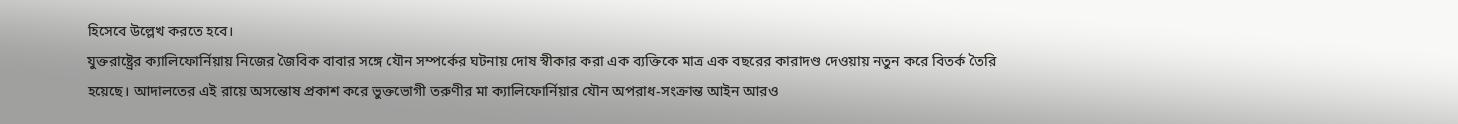হিসেবে উল্লেখ করতে হবে।
যুক্তরাষ্ট্রের ক্যালিফোর্নিয়ায় নিজের জৈবিক বাবার সঙ্গে যৌন সম্পর্কের ঘটনায় দোষ স্বীকার করা এক ব্যক্তিকে মাত্র এক বছরের কারাদণ্ড দেওয়ায় নতুন করে বিতর্ক তৈরি হয়েছে। আদালতের এই রায়ে অসন্তোষ প্রকাশ করে ভুক্তভোগী তরুণীর মা ক্যালিফোর্নিয়ার যৌন অপরাধ-সংক্রান্ত আইন আরও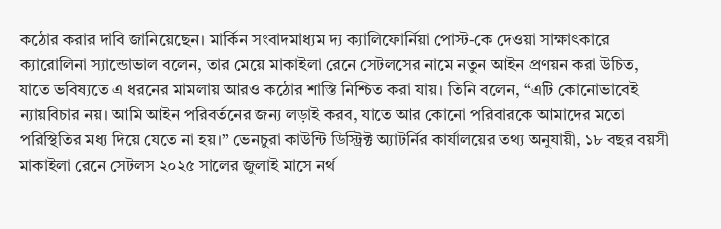কঠোর করার দাবি জানিয়েছেন। মার্কিন সংবাদমাধ্যম দ্য ক্যালিফোর্নিয়া পোস্ট-কে দেওয়া সাক্ষাৎকারে ক্যারোলিনা স্যান্ডোভাল বলেন, তার মেয়ে মাকাইলা রেনে সেটলসের নামে নতুন আইন প্রণয়ন করা উচিত, যাতে ভবিষ্যতে এ ধরনের মামলায় আরও কঠোর শাস্তি নিশ্চিত করা যায়। তিনি বলেন, “এটি কোনোভাবেই ন্যায়বিচার নয়। আমি আইন পরিবর্তনের জন্য লড়াই করব, যাতে আর কোনো পরিবারকে আমাদের মতো পরিস্থিতির মধ্য দিয়ে যেতে না হয়।” ভেনচুরা কাউন্টি ডিস্ট্রিক্ট অ্যাটর্নির কার্যালয়ের তথ্য অনুযায়ী, ১৮ বছর বয়সী মাকাইলা রেনে সেটলস ২০২৫ সালের জুলাই মাসে নর্থ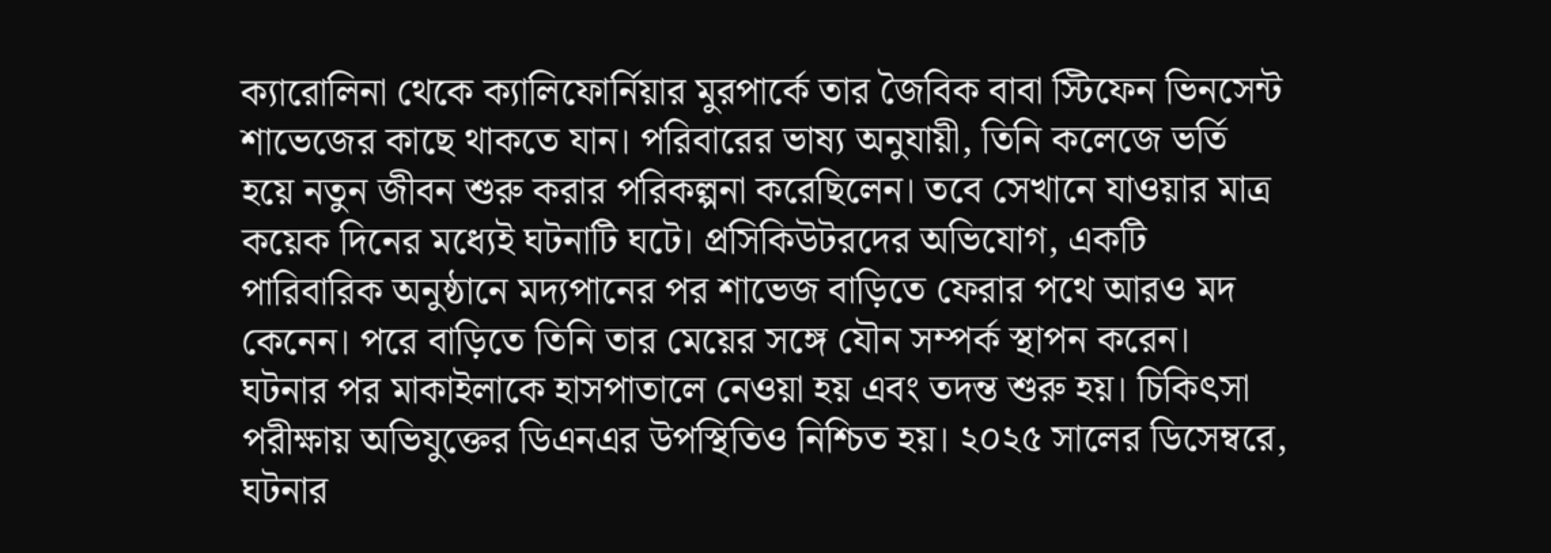ক্যারোলিনা থেকে ক্যালিফোর্নিয়ার মুরপার্কে তার জৈবিক বাবা স্টিফেন ভিনসেন্ট শাভেজের কাছে থাকতে যান। পরিবারের ভাষ্য অনুযায়ী, তিনি কলেজে ভর্তি হয়ে নতুন জীবন শুরু করার পরিকল্পনা করেছিলেন। তবে সেখানে যাওয়ার মাত্র কয়েক দিনের মধ্যেই ঘটনাটি ঘটে। প্রসিকিউটরদের অভিযোগ, একটি পারিবারিক অনুষ্ঠানে মদ্যপানের পর শাভেজ বাড়িতে ফেরার পথে আরও মদ কেনেন। পরে বাড়িতে তিনি তার মেয়ের সঙ্গে যৌন সম্পর্ক স্থাপন করেন। ঘটনার পর মাকাইলাকে হাসপাতালে নেওয়া হয় এবং তদন্ত শুরু হয়। চিকিৎসা পরীক্ষায় অভিযুক্তের ডিএনএর উপস্থিতিও নিশ্চিত হয়। ২০২৫ সালের ডিসেম্বরে, ঘটনার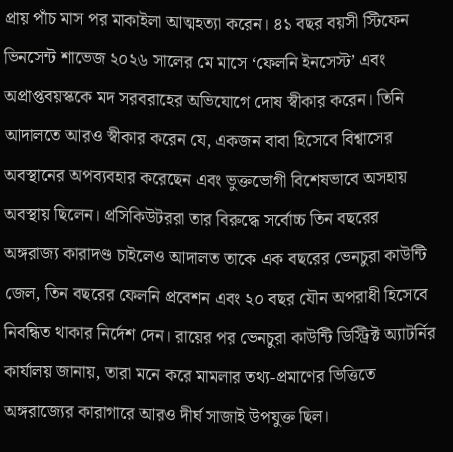প্রায় পাঁচ মাস পর মাকাইলা আত্মহত্যা করেন। ৪১ বছর বয়সী স্টিফেন ভিনসেন্ট শাভেজ ২০২৬ সালের মে মাসে ‘ফেলনি ইনসেস্ট’ এবং অপ্রাপ্তবয়স্ককে মদ সরবরাহের অভিযোগে দোষ স্বীকার করেন। তিনি আদালতে আরও স্বীকার করেন যে, একজন বাবা হিসেবে বিশ্বাসের অবস্থানের অপব্যবহার করেছেন এবং ভুক্তভোগী বিশেষভাবে অসহায় অবস্থায় ছিলেন। প্রসিকিউটররা তার বিরুদ্ধে সর্বোচ্চ তিন বছরের অঙ্গরাজ্য কারাদণ্ড চাইলেও আদালত তাকে এক বছরের ভেনচুরা কাউন্টি জেল, তিন বছরের ফেলনি প্রবেশন এবং ২০ বছর যৌন অপরাধী হিসেবে নিবন্ধিত থাকার নির্দেশ দেন। রায়ের পর ভেনচুরা কাউন্টি ডিস্ট্রিক্ট অ্যাটর্নির কার্যালয় জানায়, তারা মনে করে মামলার তথ্য-প্রমাণের ভিত্তিতে অঙ্গরাজ্যের কারাগারে আরও দীর্ঘ সাজাই উপযুক্ত ছিল।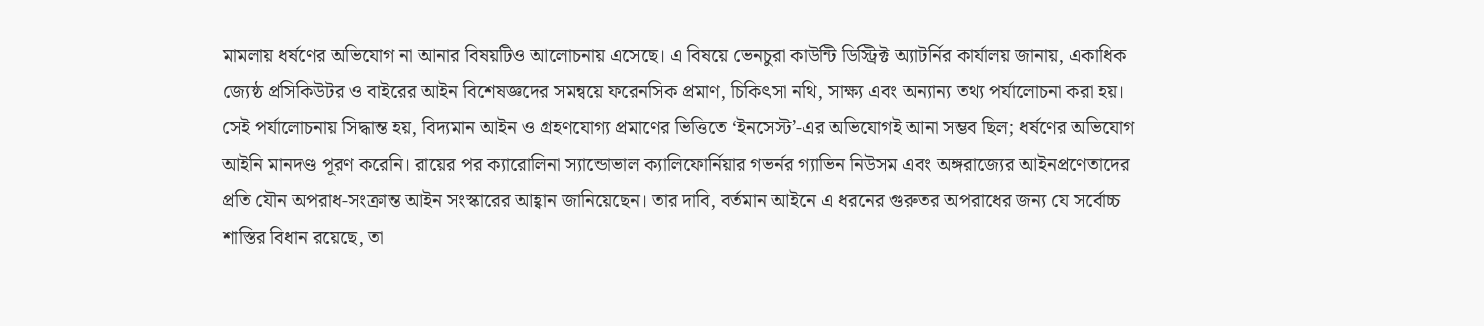মামলায় ধর্ষণের অভিযোগ না আনার বিষয়টিও আলোচনায় এসেছে। এ বিষয়ে ভেনচুরা কাউন্টি ডিস্ট্রিক্ট অ্যাটর্নির কার্যালয় জানায়, একাধিক জ্যেষ্ঠ প্রসিকিউটর ও বাইরের আইন বিশেষজ্ঞদের সমন্বয়ে ফরেনসিক প্রমাণ, চিকিৎসা নথি, সাক্ষ্য এবং অন্যান্য তথ্য পর্যালোচনা করা হয়। সেই পর্যালোচনায় সিদ্ধান্ত হয়, বিদ্যমান আইন ও গ্রহণযোগ্য প্রমাণের ভিত্তিতে ‘ইনসেস্ট’-এর অভিযোগই আনা সম্ভব ছিল; ধর্ষণের অভিযোগ আইনি মানদণ্ড পূরণ করেনি। রায়ের পর ক্যারোলিনা স্যান্ডোভাল ক্যালিফোর্নিয়ার গভর্নর গ্যাভিন নিউসম এবং অঙ্গরাজ্যের আইনপ্রণেতাদের প্রতি যৌন অপরাধ-সংক্রান্ত আইন সংস্কারের আহ্বান জানিয়েছেন। তার দাবি, বর্তমান আইনে এ ধরনের গুরুতর অপরাধের জন্য যে সর্বোচ্চ শাস্তির বিধান রয়েছে, তা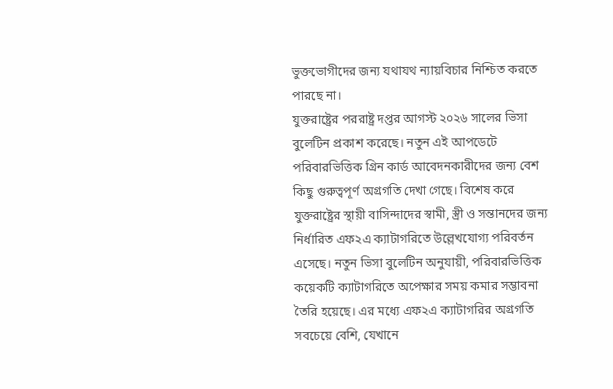ভুক্তভোগীদের জন্য যথাযথ ন্যায়বিচার নিশ্চিত করতে পারছে না।
যুক্তরাষ্ট্রের পররাষ্ট্র দপ্তর আগস্ট ২০২৬ সালের ভিসা বুলেটিন প্রকাশ করেছে। নতুন এই আপডেটে পরিবারভিত্তিক গ্রিন কার্ড আবেদনকারীদের জন্য বেশ কিছু গুরুত্বপূর্ণ অগ্রগতি দেখা গেছে। বিশেষ করে যুক্তরাষ্ট্রের স্থায়ী বাসিন্দাদের স্বামী, স্ত্রী ও সন্তানদের জন্য নির্ধারিত এফ২এ ক্যাটাগরিতে উল্লেখযোগ্য পরিবর্তন এসেছে। নতুন ভিসা বুলেটিন অনুযায়ী, পরিবারভিত্তিক কয়েকটি ক্যাটাগরিতে অপেক্ষার সময় কমার সম্ভাবনা তৈরি হয়েছে। এর মধ্যে এফ২এ ক্যাটাগরির অগ্রগতি সবচেয়ে বেশি, যেখানে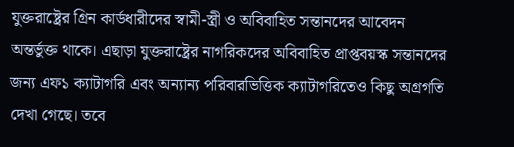যুক্তরাষ্ট্রের গ্রিন কার্ডধারীদের স্বামী-স্ত্রী ও অবিবাহিত সন্তানদের আবেদন অন্তর্ভুক্ত থাকে। এছাড়া যুক্তরাষ্ট্রের নাগরিকদের অবিবাহিত প্রাপ্তবয়স্ক সন্তানদের জন্য এফ১ ক্যাটাগরি এবং অন্যান্য পরিবারভিত্তিক ক্যাটাগরিতেও কিছু অগ্রগতি দেখা গেছে। তবে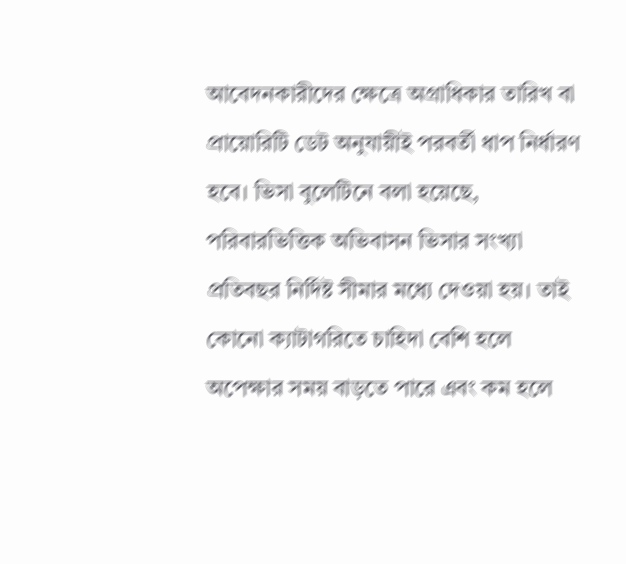আবেদনকারীদের ক্ষেত্রে অগ্রাধিকার তারিখ বা প্রায়োরিটি ডেট অনুযায়ীই পরবর্তী ধাপ নির্ধারণ হবে। ভিসা বুলেটিনে বলা হয়েছে, পরিবারভিত্তিক অভিবাসন ভিসার সংখ্যা প্রতিবছর নির্দিষ্ট সীমার মধ্যে দেওয়া হয়। তাই কোনো ক্যাটাগরিতে চাহিদা বেশি হলে অপেক্ষার সময় বাড়তে পারে এবং কম হলে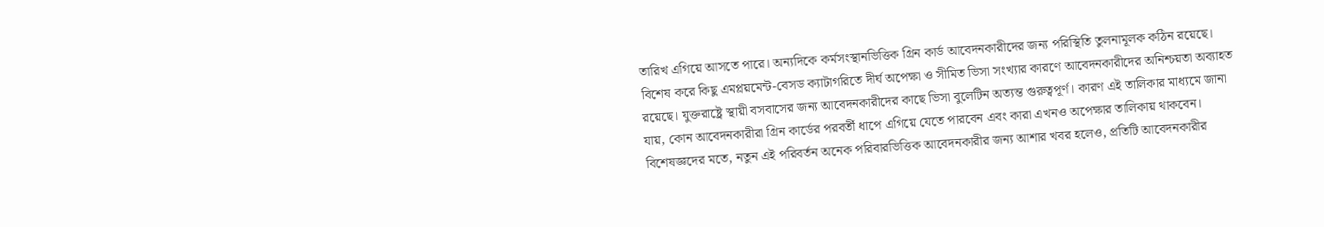তারিখ এগিয়ে আসতে পারে। অন্যদিকে কর্মসংস্থানভিত্তিক গ্রিন কার্ড আবেদনকারীদের জন্য পরিস্থিতি তুলনামূলক কঠিন রয়েছে। বিশেষ করে কিছু এমপ্লয়মেন্ট-বেসড ক্যাটাগরিতে দীর্ঘ অপেক্ষা ও সীমিত ভিসা সংখ্যার কারণে আবেদনকারীদের অনিশ্চয়তা অব্যাহত রয়েছে। যুক্তরাষ্ট্রে স্থায়ী বসবাসের জন্য আবেদনকারীদের কাছে ভিসা বুলেটিন অত্যন্ত গুরুত্বপূর্ণ। কারণ এই তালিকার মাধ্যমে জানা যায়, কোন আবেদনকারীরা গ্রিন কার্ডের পরবর্তী ধাপে এগিয়ে যেতে পারবেন এবং কারা এখনও অপেক্ষার তালিকায় থাকবেন। বিশেষজ্ঞদের মতে, নতুন এই পরিবর্তন অনেক পরিবারভিত্তিক আবেদনকারীর জন্য আশার খবর হলেও, প্রতিটি আবেদনকারীর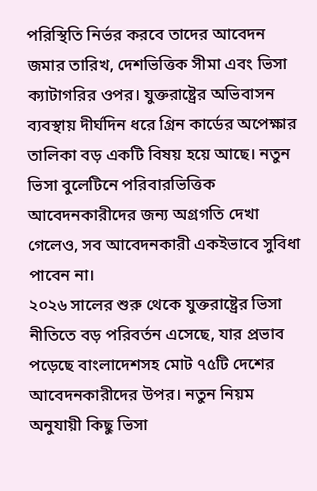পরিস্থিতি নির্ভর করবে তাদের আবেদন জমার তারিখ, দেশভিত্তিক সীমা এবং ভিসা ক্যাটাগরির ওপর। যুক্তরাষ্ট্রের অভিবাসন ব্যবস্থায় দীর্ঘদিন ধরে গ্রিন কার্ডের অপেক্ষার তালিকা বড় একটি বিষয় হয়ে আছে। নতুন ভিসা বুলেটিনে পরিবারভিত্তিক আবেদনকারীদের জন্য অগ্রগতি দেখা গেলেও, সব আবেদনকারী একইভাবে সুবিধা পাবেন না।
২০২৬ সালের শুরু থেকে যুক্তরাষ্ট্রের ভিসা নীতিতে বড় পরিবর্তন এসেছে, যার প্রভাব পড়েছে বাংলাদেশসহ মোট ৭৫টি দেশের আবেদনকারীদের উপর। নতুন নিয়ম অনুযায়ী কিছু ভিসা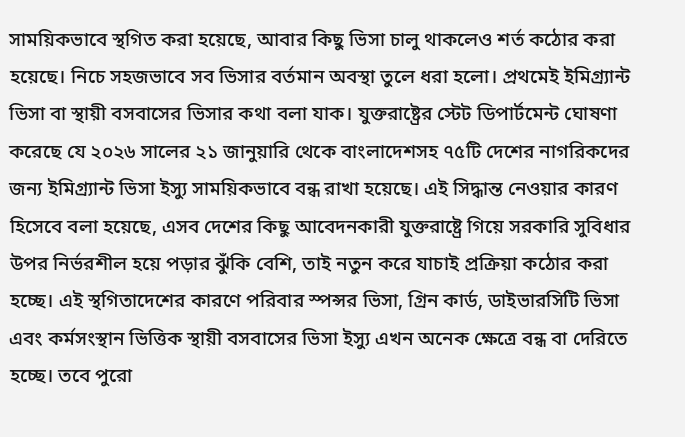সাময়িকভাবে স্থগিত করা হয়েছে, আবার কিছু ভিসা চালু থাকলেও শর্ত কঠোর করা হয়েছে। নিচে সহজভাবে সব ভিসার বর্তমান অবস্থা তুলে ধরা হলো। প্রথমেই ইমিগ্র্যান্ট ভিসা বা স্থায়ী বসবাসের ভিসার কথা বলা যাক। যুক্তরাষ্ট্রের স্টেট ডিপার্টমেন্ট ঘোষণা করেছে যে ২০২৬ সালের ২১ জানুয়ারি থেকে বাংলাদেশসহ ৭৫টি দেশের নাগরিকদের জন্য ইমিগ্র্যান্ট ভিসা ইস্যু সাময়িকভাবে বন্ধ রাখা হয়েছে। এই সিদ্ধান্ত নেওয়ার কারণ হিসেবে বলা হয়েছে, এসব দেশের কিছু আবেদনকারী যুক্তরাষ্ট্রে গিয়ে সরকারি সুবিধার উপর নির্ভরশীল হয়ে পড়ার ঝুঁকি বেশি, তাই নতুন করে যাচাই প্রক্রিয়া কঠোর করা হচ্ছে। এই স্থগিতাদেশের কারণে পরিবার স্পন্সর ভিসা, গ্রিন কার্ড, ডাইভারসিটি ভিসা এবং কর্মসংস্থান ভিত্তিক স্থায়ী বসবাসের ভিসা ইস্যু এখন অনেক ক্ষেত্রে বন্ধ বা দেরিতে হচ্ছে। তবে পুরো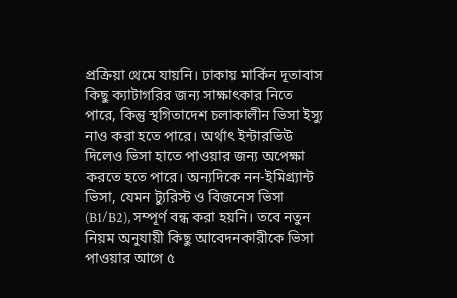প্রক্রিয়া থেমে যায়নি। ঢাকায় মার্কিন দূতাবাস কিছু ক্যাটাগরির জন্য সাক্ষাৎকার নিতে পারে, কিন্তু স্থগিতাদেশ চলাকালীন ভিসা ইস্যু নাও করা হতে পারে। অর্থাৎ ইন্টারভিউ দিলেও ভিসা হাতে পাওয়ার জন্য অপেক্ষা করতে হতে পারে। অন্যদিকে নন-ইমিগ্র্যান্ট ভিসা, যেমন ট্যুরিস্ট ও বিজনেস ভিসা (B1/B2), সম্পূর্ণ বন্ধ করা হয়নি। তবে নতুন নিয়ম অনুযায়ী কিছু আবেদনকারীকে ভিসা পাওয়ার আগে ৫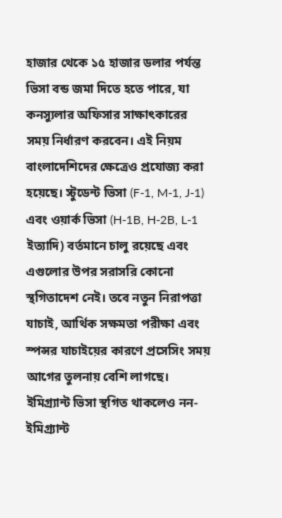হাজার থেকে ১৫ হাজার ডলার পর্যন্ত ভিসা বন্ড জমা দিতে হতে পারে, যা কনস্যুলার অফিসার সাক্ষাৎকারের সময় নির্ধারণ করবেন। এই নিয়ম বাংলাদেশিদের ক্ষেত্রেও প্রযোজ্য করা হয়েছে। স্টুডেন্ট ভিসা (F-1, M-1, J-1) এবং ওয়ার্ক ভিসা (H-1B, H-2B, L-1 ইত্যাদি) বর্তমানে চালু রয়েছে এবং এগুলোর উপর সরাসরি কোনো স্থগিতাদেশ নেই। তবে নতুন নিরাপত্তা যাচাই, আর্থিক সক্ষমতা পরীক্ষা এবং স্পন্সর যাচাইয়ের কারণে প্রসেসিং সময় আগের তুলনায় বেশি লাগছে। ইমিগ্র্যান্ট ভিসা স্থগিত থাকলেও নন-ইমিগ্র্যান্ট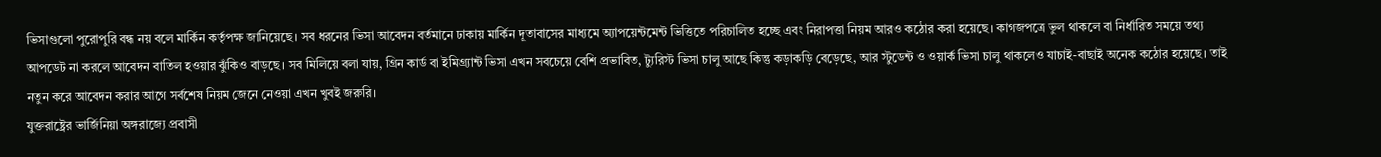ভিসাগুলো পুরোপুরি বন্ধ নয় বলে মার্কিন কর্তৃপক্ষ জানিয়েছে। সব ধরনের ভিসা আবেদন বর্তমানে ঢাকায় মার্কিন দূতাবাসের মাধ্যমে অ্যাপয়েন্টমেন্ট ভিত্তিতে পরিচালিত হচ্ছে এবং নিরাপত্তা নিয়ম আরও কঠোর করা হয়েছে। কাগজপত্রে ভুল থাকলে বা নির্ধারিত সময়ে তথ্য আপডেট না করলে আবেদন বাতিল হওয়ার ঝুঁকিও বাড়ছে। সব মিলিয়ে বলা যায়, গ্রিন কার্ড বা ইমিগ্র্যান্ট ভিসা এখন সবচেয়ে বেশি প্রভাবিত, ট্যুরিস্ট ভিসা চালু আছে কিন্তু কড়াকড়ি বেড়েছে, আর স্টুডেন্ট ও ওয়ার্ক ভিসা চালু থাকলেও যাচাই-বাছাই অনেক কঠোর হয়েছে। তাই নতুন করে আবেদন করার আগে সর্বশেষ নিয়ম জেনে নেওয়া এখন খুবই জরুরি।
যুক্তরাষ্ট্রের ভার্জিনিয়া অঙ্গরাজ্যে প্রবাসী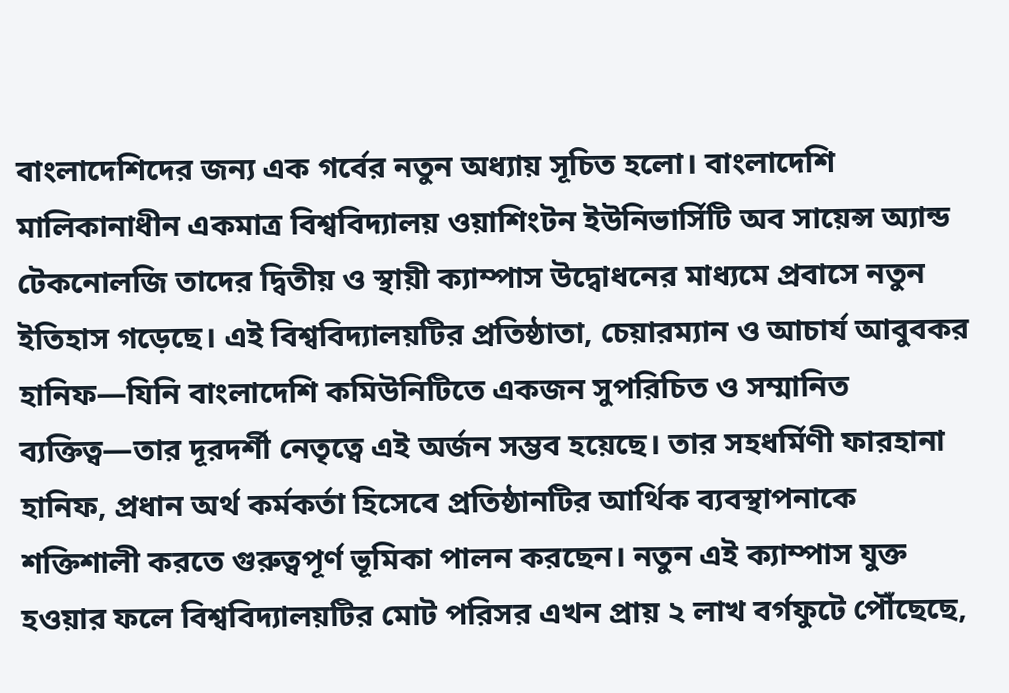বাংলাদেশিদের জন্য এক গর্বের নতুন অধ্যায় সূচিত হলো। বাংলাদেশি মালিকানাধীন একমাত্র বিশ্ববিদ্যালয় ওয়াশিংটন ইউনিভার্সিটি অব সায়েন্স অ্যান্ড টেকনোলজি তাদের দ্বিতীয় ও স্থায়ী ক্যাম্পাস উদ্বোধনের মাধ্যমে প্রবাসে নতুন ইতিহাস গড়েছে। এই বিশ্ববিদ্যালয়টির প্রতিষ্ঠাতা, চেয়ারম্যান ও আচার্য আবুবকর হানিফ—যিনি বাংলাদেশি কমিউনিটিতে একজন সুপরিচিত ও সম্মানিত ব্যক্তিত্ব—তার দূরদর্শী নেতৃত্বে এই অর্জন সম্ভব হয়েছে। তার সহধর্মিণী ফারহানা হানিফ, প্রধান অর্থ কর্মকর্তা হিসেবে প্রতিষ্ঠানটির আর্থিক ব্যবস্থাপনাকে শক্তিশালী করতে গুরুত্বপূর্ণ ভূমিকা পালন করছেন। নতুন এই ক্যাম্পাস যুক্ত হওয়ার ফলে বিশ্ববিদ্যালয়টির মোট পরিসর এখন প্রায় ২ লাখ বর্গফুটে পৌঁছেছে,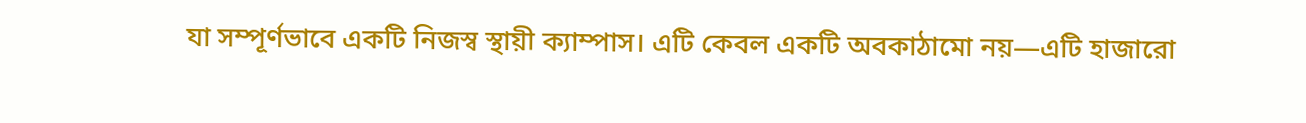যা সম্পূর্ণভাবে একটি নিজস্ব স্থায়ী ক্যাম্পাস। এটি কেবল একটি অবকাঠামো নয়—এটি হাজারো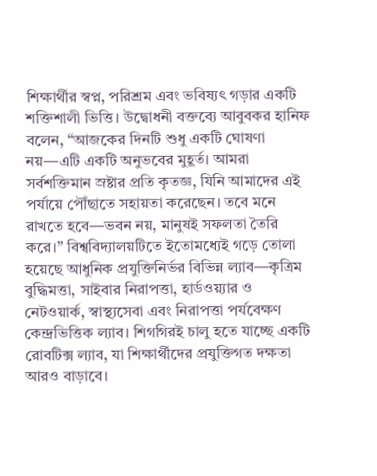শিক্ষার্থীর স্বপ্ন, পরিশ্রম এবং ভবিষ্যৎ গড়ার একটি শক্তিশালী ভিত্তি। উদ্বোধনী বক্তব্যে আবুবকর হানিফ বলেন, “আজকের দিনটি শুধু একটি ঘোষণা নয়—এটি একটি অনুভবের মুহূর্ত। আমরা সর্বশক্তিমান স্রষ্টার প্রতি কৃতজ্ঞ, যিনি আমাদের এই পর্যায়ে পৌঁছাতে সহায়তা করেছেন। তবে মনে রাখতে হবে—ভবন নয়, মানুষই সফলতা তৈরি করে।” বিশ্ববিদ্যালয়টিতে ইতোমধ্যেই গড়ে তোলা হয়েছে আধুনিক প্রযুক্তিনির্ভর বিভিন্ন ল্যাব—কৃত্রিম বুদ্ধিমত্তা, সাইবার নিরাপত্তা, হার্ডওয়্যার ও নেটওয়ার্ক, স্বাস্থ্যসেবা এবং নিরাপত্তা পর্যবেক্ষণ কেন্দ্রভিত্তিক ল্যাব। শিগগিরই চালু হতে যাচ্ছে একটি রোবটিক্স ল্যাব, যা শিক্ষার্থীদের প্রযুক্তিগত দক্ষতা আরও বাড়াবে।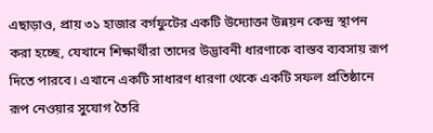এছাড়াও, প্রায় ৩১ হাজার বর্গফুটের একটি উদ্যোক্তা উন্নয়ন কেন্দ্র স্থাপন করা হচ্ছে, যেখানে শিক্ষার্থীরা তাদের উদ্ভাবনী ধারণাকে বাস্তব ব্যবসায় রূপ দিতে পারবে। এখানে একটি সাধারণ ধারণা থেকে একটি সফল প্রতিষ্ঠানে রূপ নেওয়ার সুযোগ তৈরি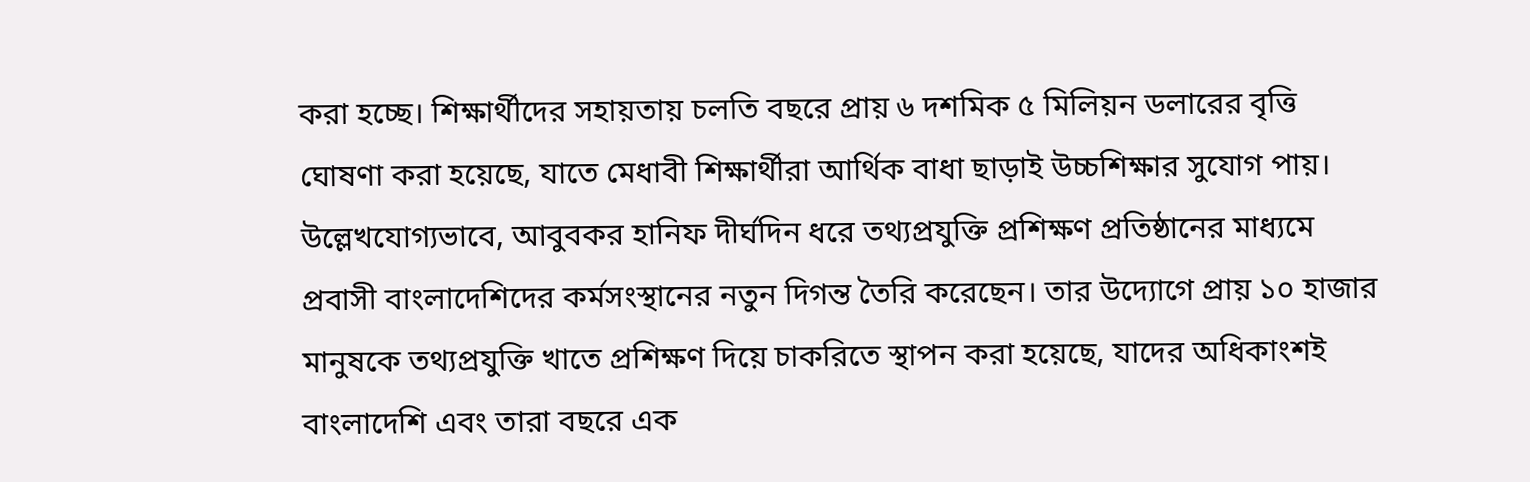করা হচ্ছে। শিক্ষার্থীদের সহায়তায় চলতি বছরে প্রায় ৬ দশমিক ৫ মিলিয়ন ডলারের বৃত্তি ঘোষণা করা হয়েছে, যাতে মেধাবী শিক্ষার্থীরা আর্থিক বাধা ছাড়াই উচ্চশিক্ষার সুযোগ পায়। উল্লেখযোগ্যভাবে, আবুবকর হানিফ দীর্ঘদিন ধরে তথ্যপ্রযুক্তি প্রশিক্ষণ প্রতিষ্ঠানের মাধ্যমে প্রবাসী বাংলাদেশিদের কর্মসংস্থানের নতুন দিগন্ত তৈরি করেছেন। তার উদ্যোগে প্রায় ১০ হাজার মানুষকে তথ্যপ্রযুক্তি খাতে প্রশিক্ষণ দিয়ে চাকরিতে স্থাপন করা হয়েছে, যাদের অধিকাংশই বাংলাদেশি এবং তারা বছরে এক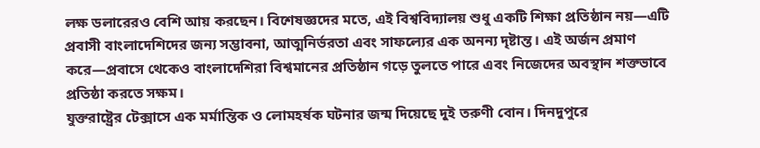লক্ষ ডলারেরও বেশি আয় করছেন। বিশেষজ্ঞদের মতে, এই বিশ্ববিদ্যালয় শুধু একটি শিক্ষা প্রতিষ্ঠান নয়—এটি প্রবাসী বাংলাদেশিদের জন্য সম্ভাবনা, আত্মনির্ভরতা এবং সাফল্যের এক অনন্য দৃষ্টান্ত। এই অর্জন প্রমাণ করে—প্রবাসে থেকেও বাংলাদেশিরা বিশ্বমানের প্রতিষ্ঠান গড়ে তুলতে পারে এবং নিজেদের অবস্থান শক্তভাবে প্রতিষ্ঠা করতে সক্ষম।
যুক্তরাষ্ট্রের টেক্সাসে এক মর্মান্তিক ও লোমহর্ষক ঘটনার জন্ম দিয়েছে দুই তরুণী বোন। দিনদুপুরে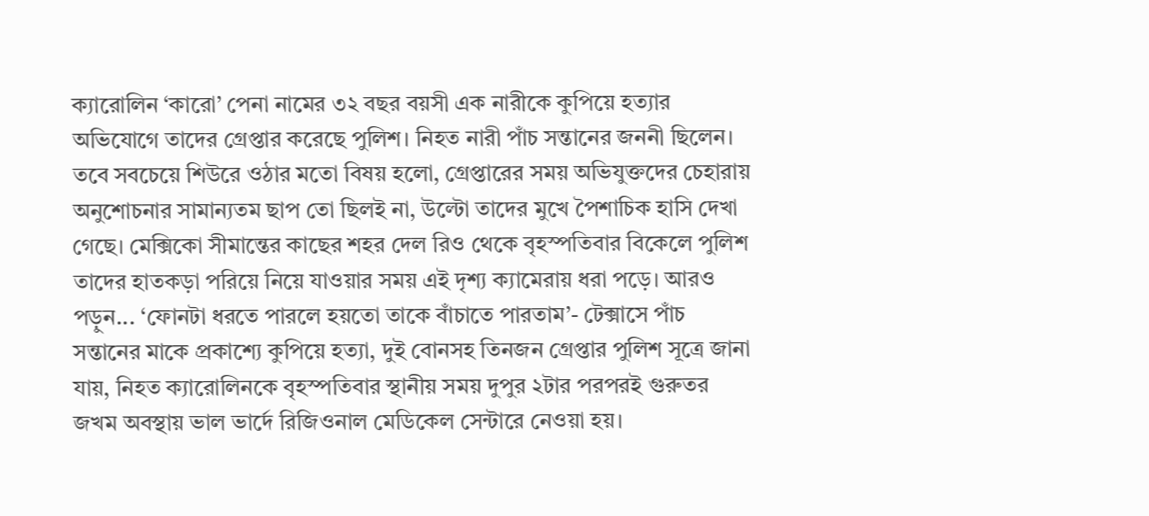ক্যারোলিন ‘কারো’ পেনা নামের ৩২ বছর বয়সী এক নারীকে কুপিয়ে হত্যার অভিযোগে তাদের গ্রেপ্তার করেছে পুলিশ। নিহত নারী পাঁচ সন্তানের জননী ছিলেন। তবে সবচেয়ে শিউরে ওঠার মতো বিষয় হলো, গ্রেপ্তারের সময় অভিযুক্তদের চেহারায় অনুশোচনার সামান্যতম ছাপ তো ছিলই না, উল্টো তাদের মুখে পৈশাচিক হাসি দেখা গেছে। মেক্সিকো সীমান্তের কাছের শহর দেল রিও থেকে বৃহস্পতিবার বিকেলে পুলিশ তাদের হাতকড়া পরিয়ে নিয়ে যাওয়ার সময় এই দৃশ্য ক্যামেরায় ধরা পড়ে। আরও পড়ুন... ‘ফোনটা ধরতে পারলে হয়তো তাকে বাঁচাতে পারতাম’- টেক্সাসে পাঁচ সন্তানের মাকে প্রকাশ্যে কুপিয়ে হত্যা, দুই বোনসহ তিনজন গ্রেপ্তার পুলিশ সূত্রে জানা যায়, নিহত ক্যারোলিনকে বৃহস্পতিবার স্থানীয় সময় দুপুর ২টার পরপরই গুরুতর জখম অবস্থায় ভাল ভার্দে রিজিওনাল মেডিকেল সেন্টারে নেওয়া হয়।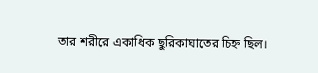তার শরীরে একাধিক ছুরিকাঘাতের চিহ্ন ছিল।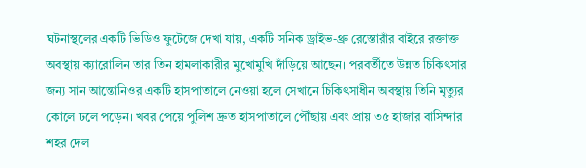ঘটনাস্থলের একটি ভিডিও ফুটেজে দেখা যায়, একটি সনিক ড্রাইভ-থ্রু রেস্তোরাঁর বাইরে রক্তাক্ত অবস্থায় ক্যারোলিন তার তিন হামলাকারীর মুখোমুখি দাঁড়িয়ে আছেন। পরবর্তীতে উন্নত চিকিৎসার জন্য সান আন্তোনিওর একটি হাসপাতালে নেওয়া হলে সেখানে চিকিৎসাধীন অবস্থায় তিনি মৃত্যুর কোলে ঢলে পড়েন। খবর পেয়ে পুলিশ দ্রুত হাসপাতালে পৌঁছায় এবং প্রায় ৩৫ হাজার বাসিন্দার শহর দেল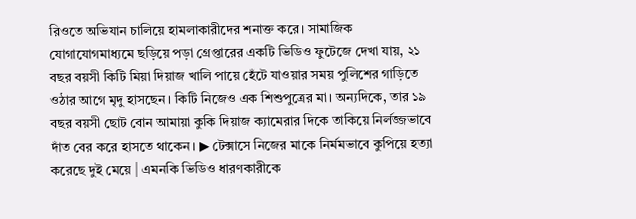রিওতে অভিযান চালিয়ে হামলাকারীদের শনাক্ত করে। সামাজিক যোগাযোগমাধ্যমে ছড়িয়ে পড়া গ্রেপ্তারের একটি ভিডিও ফুটেজে দেখা যায়, ২১ বছর বয়সী কিটি মিয়া দিয়াজ খালি পায়ে হেঁটে যাওয়ার সময় পুলিশের গাড়িতে ওঠার আগে মৃদু হাসছেন। কিটি নিজেও এক শিশুপুত্রের মা। অন্যদিকে, তার ১৯ বছর বয়সী ছোট বোন আমায়া কুকি দিয়াজ ক্যামেরার দিকে তাকিয়ে নির্লজ্জভাবে দাঁত বের করে হাসতে থাকেন। ▶ টেক্সাসে নিজের মাকে নির্মমভাবে কুপিয়ে হত্যা করেছে দুই মেয়ে | এমনকি ভিডিও ধারণকারীকে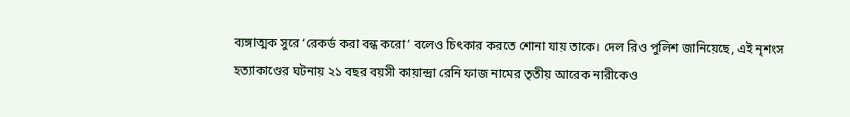ব্যঙ্গাত্মক সুরে ‘রেকর্ড করা বন্ধ করো’ বলেও চিৎকার করতে শোনা যায় তাকে। দেল রিও পুলিশ জানিয়েছে, এই নৃশংস হত্যাকাণ্ডের ঘটনায় ২১ বছর বয়সী কায়ান্দ্রা রেনি ফাজ নামের তৃতীয় আরেক নারীকেও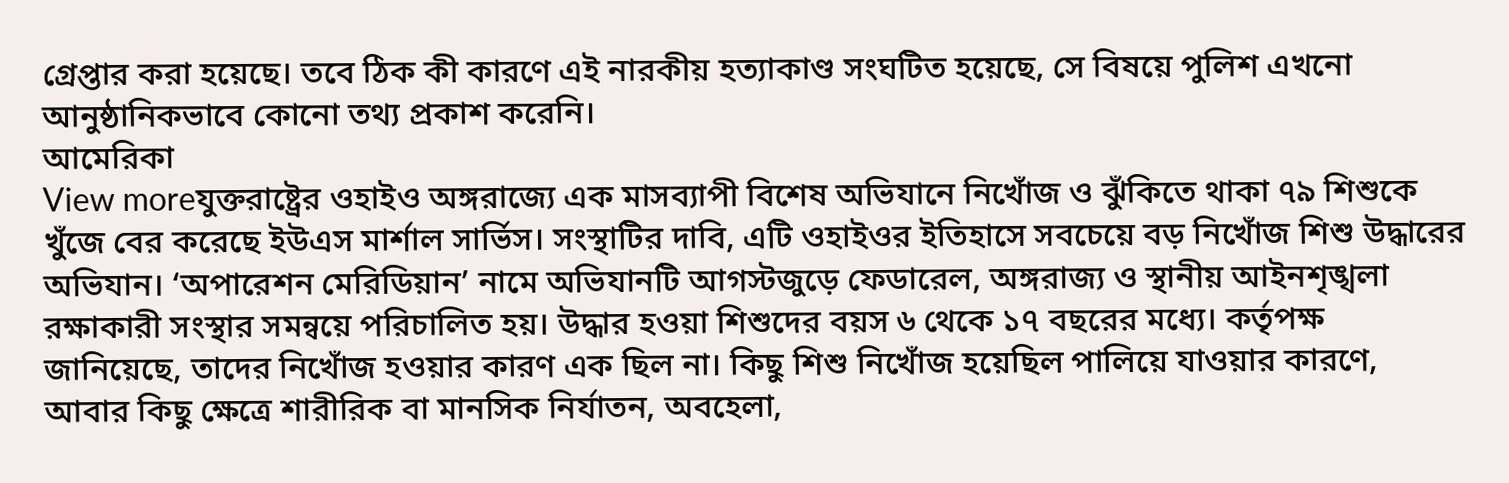গ্রেপ্তার করা হয়েছে। তবে ঠিক কী কারণে এই নারকীয় হত্যাকাণ্ড সংঘটিত হয়েছে, সে বিষয়ে পুলিশ এখনো আনুষ্ঠানিকভাবে কোনো তথ্য প্রকাশ করেনি।
আমেরিকা
View moreযুক্তরাষ্ট্রের ওহাইও অঙ্গরাজ্যে এক মাসব্যাপী বিশেষ অভিযানে নিখোঁজ ও ঝুঁকিতে থাকা ৭৯ শিশুকে খুঁজে বের করেছে ইউএস মার্শাল সার্ভিস। সংস্থাটির দাবি, এটি ওহাইওর ইতিহাসে সবচেয়ে বড় নিখোঁজ শিশু উদ্ধারের অভিযান। ‘অপারেশন মেরিডিয়ান’ নামে অভিযানটি আগস্টজুড়ে ফেডারেল, অঙ্গরাজ্য ও স্থানীয় আইনশৃঙ্খলা রক্ষাকারী সংস্থার সমন্বয়ে পরিচালিত হয়। উদ্ধার হওয়া শিশুদের বয়স ৬ থেকে ১৭ বছরের মধ্যে। কর্তৃপক্ষ জানিয়েছে, তাদের নিখোঁজ হওয়ার কারণ এক ছিল না। কিছু শিশু নিখোঁজ হয়েছিল পালিয়ে যাওয়ার কারণে, আবার কিছু ক্ষেত্রে শারীরিক বা মানসিক নির্যাতন, অবহেলা,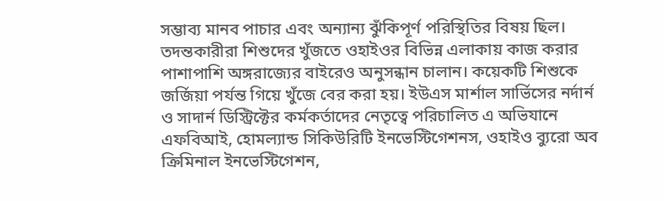সম্ভাব্য মানব পাচার এবং অন্যান্য ঝুঁকিপূর্ণ পরিস্থিতির বিষয় ছিল। তদন্তকারীরা শিশুদের খুঁজতে ওহাইওর বিভিন্ন এলাকায় কাজ করার পাশাপাশি অঙ্গরাজ্যের বাইরেও অনুসন্ধান চালান। কয়েকটি শিশুকে জর্জিয়া পর্যন্ত গিয়ে খুঁজে বের করা হয়। ইউএস মার্শাল সার্ভিসের নর্দার্ন ও সাদার্ন ডিস্ট্রিক্টের কর্মকর্তাদের নেতৃত্বে পরিচালিত এ অভিযানে এফবিআই, হোমল্যান্ড সিকিউরিটি ইনভেস্টিগেশনস, ওহাইও ব্যুরো অব ক্রিমিনাল ইনভেস্টিগেশন,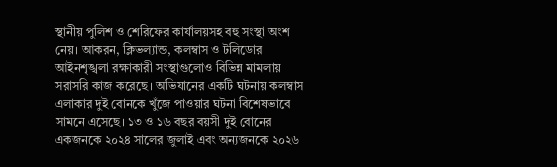স্থানীয় পুলিশ ও শেরিফের কার্যালয়সহ বহু সংস্থা অংশ নেয়। আকরন, ক্লিভল্যান্ড, কলম্বাস ও টলিডোর আইনশৃঙ্খলা রক্ষাকারী সংস্থাগুলোও বিভিন্ন মামলায় সরাসরি কাজ করেছে। অভিযানের একটি ঘটনায় কলম্বাস এলাকার দুই বোনকে খুঁজে পাওয়ার ঘটনা বিশেষভাবে সামনে এসেছে। ১৩ ও ১৬ বছর বয়সী দুই বোনের একজনকে ২০২৪ সালের জুলাই এবং অন্যজনকে ২০২৬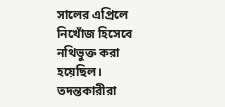সালের এপ্রিলে নিখোঁজ হিসেবে নথিভুক্ত করা হয়েছিল। তদন্তকারীরা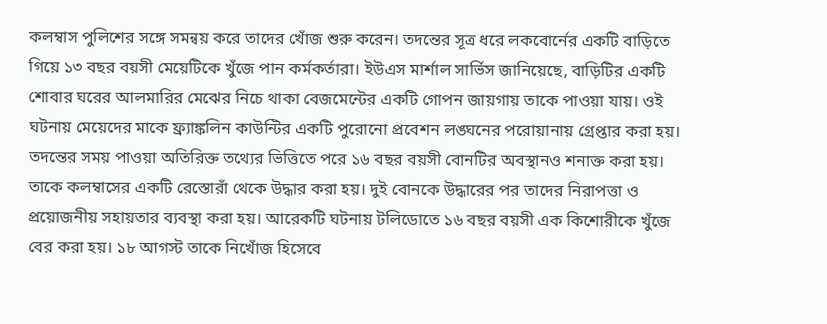কলম্বাস পুলিশের সঙ্গে সমন্বয় করে তাদের খোঁজ শুরু করেন। তদন্তের সূত্র ধরে লকবোর্নের একটি বাড়িতে গিয়ে ১৩ বছর বয়সী মেয়েটিকে খুঁজে পান কর্মকর্তারা। ইউএস মার্শাল সার্ভিস জানিয়েছে, বাড়িটির একটি শোবার ঘরের আলমারির মেঝের নিচে থাকা বেজমেন্টের একটি গোপন জায়গায় তাকে পাওয়া যায়। ওই ঘটনায় মেয়েদের মাকে ফ্র্যাঙ্কলিন কাউন্টির একটি পুরোনো প্রবেশন লঙ্ঘনের পরোয়ানায় গ্রেপ্তার করা হয়। তদন্তের সময় পাওয়া অতিরিক্ত তথ্যের ভিত্তিতে পরে ১৬ বছর বয়সী বোনটির অবস্থানও শনাক্ত করা হয়। তাকে কলম্বাসের একটি রেস্তোরাঁ থেকে উদ্ধার করা হয়। দুই বোনকে উদ্ধারের পর তাদের নিরাপত্তা ও প্রয়োজনীয় সহায়তার ব্যবস্থা করা হয়। আরেকটি ঘটনায় টলিডোতে ১৬ বছর বয়সী এক কিশোরীকে খুঁজে বের করা হয়। ১৮ আগস্ট তাকে নিখোঁজ হিসেবে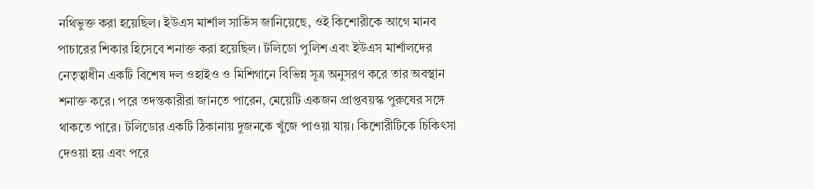নথিভুক্ত করা হয়েছিল। ইউএস মার্শাল সার্ভিস জানিয়েছে, ওই কিশোরীকে আগে মানব পাচারের শিকার হিসেবে শনাক্ত করা হয়েছিল। টলিডো পুলিশ এবং ইউএস মার্শালদের নেতৃত্বাধীন একটি বিশেষ দল ওহাইও ও মিশিগানে বিভিন্ন সূত্র অনুসরণ করে তার অবস্থান শনাক্ত করে। পরে তদন্তকারীরা জানতে পারেন, মেয়েটি একজন প্রাপ্তবয়স্ক পুরুষের সঙ্গে থাকতে পারে। টলিডোর একটি ঠিকানায় দুজনকে খুঁজে পাওয়া যায়। কিশোরীটিকে চিকিৎসা দেওয়া হয় এবং পরে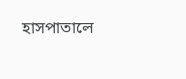হাসপাতালে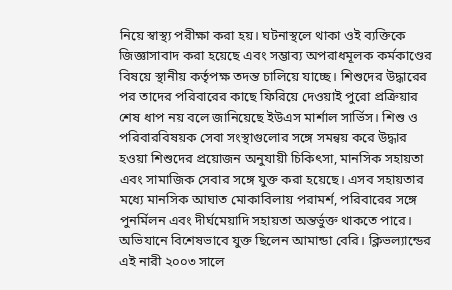নিয়ে স্বাস্থ্য পরীক্ষা করা হয়। ঘটনাস্থলে থাকা ওই ব্যক্তিকে জিজ্ঞাসাবাদ করা হয়েছে এবং সম্ভাব্য অপরাধমূলক কর্মকাণ্ডের বিষয়ে স্থানীয় কর্তৃপক্ষ তদন্ত চালিয়ে যাচ্ছে। শিশুদের উদ্ধারের পর তাদের পরিবারের কাছে ফিরিয়ে দেওয়াই পুরো প্রক্রিয়ার শেষ ধাপ নয় বলে জানিয়েছে ইউএস মার্শাল সার্ভিস। শিশু ও পরিবারবিষয়ক সেবা সংস্থাগুলোর সঙ্গে সমন্বয় করে উদ্ধার হওয়া শিশুদের প্রয়োজন অনুযায়ী চিকিৎসা, মানসিক সহায়তা এবং সামাজিক সেবার সঙ্গে যুক্ত করা হয়েছে। এসব সহায়তার মধ্যে মানসিক আঘাত মোকাবিলায় পরামর্শ, পরিবারের সঙ্গে পুনর্মিলন এবং দীর্ঘমেয়াদি সহায়তা অন্তর্ভুক্ত থাকতে পারে। অভিযানে বিশেষভাবে যুক্ত ছিলেন আমান্ডা বেরি। ক্লিভল্যান্ডের এই নারী ২০০৩ সালে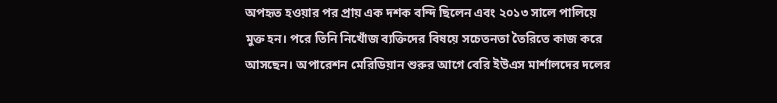অপহৃত হওয়ার পর প্রায় এক দশক বন্দি ছিলেন এবং ২০১৩ সালে পালিয়ে মুক্ত হন। পরে তিনি নিখোঁজ ব্যক্তিদের বিষয়ে সচেতনতা তৈরিতে কাজ করে আসছেন। অপারেশন মেরিডিয়ান শুরুর আগে বেরি ইউএস মার্শালদের দলের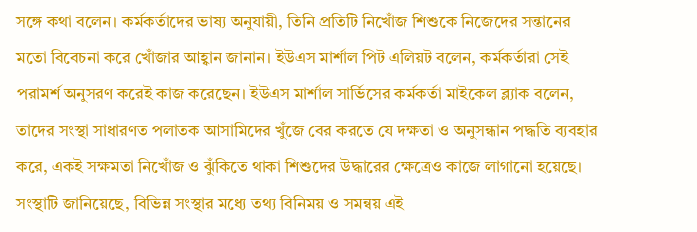সঙ্গে কথা বলেন। কর্মকর্তাদের ভাষ্য অনুযায়ী, তিনি প্রতিটি নিখোঁজ শিশুকে নিজেদের সন্তানের মতো বিবেচনা করে খোঁজার আহ্বান জানান। ইউএস মার্শাল পিট এলিয়ট বলেন, কর্মকর্তারা সেই পরামর্শ অনুসরণ করেই কাজ করেছেন। ইউএস মার্শাল সার্ভিসের কর্মকর্তা মাইকেল ব্ল্যাক বলেন, তাদের সংস্থা সাধারণত পলাতক আসামিদের খুঁজে বের করতে যে দক্ষতা ও অনুসন্ধান পদ্ধতি ব্যবহার করে, একই সক্ষমতা নিখোঁজ ও ঝুঁকিতে থাকা শিশুদের উদ্ধারের ক্ষেত্রেও কাজে লাগানো হয়েছে। সংস্থাটি জানিয়েছে, বিভিন্ন সংস্থার মধ্যে তথ্য বিনিময় ও সমন্বয় এই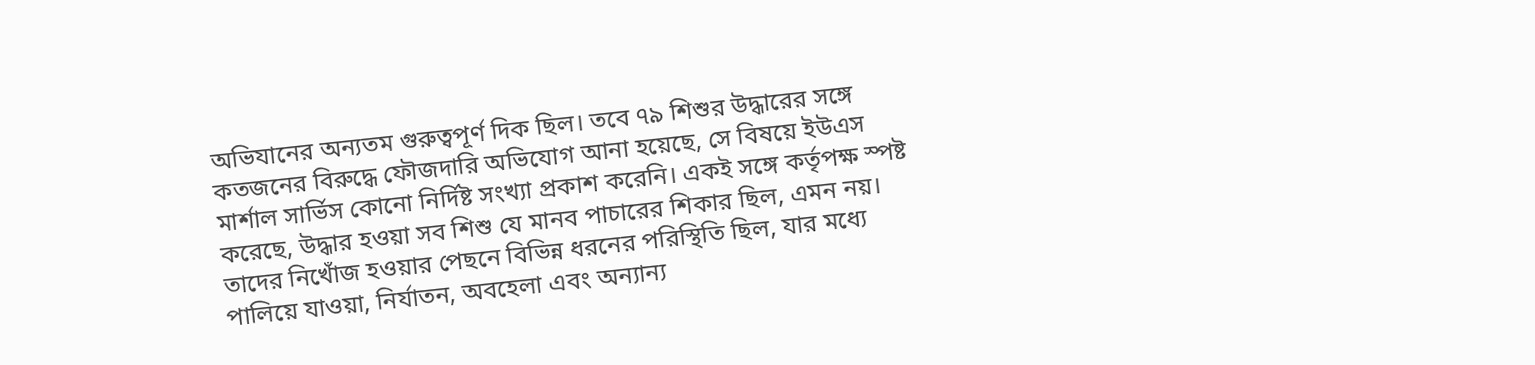অভিযানের অন্যতম গুরুত্বপূর্ণ দিক ছিল। তবে ৭৯ শিশুর উদ্ধারের সঙ্গে কতজনের বিরুদ্ধে ফৌজদারি অভিযোগ আনা হয়েছে, সে বিষয়ে ইউএস মার্শাল সার্ভিস কোনো নির্দিষ্ট সংখ্যা প্রকাশ করেনি। একই সঙ্গে কর্তৃপক্ষ স্পষ্ট করেছে, উদ্ধার হওয়া সব শিশু যে মানব পাচারের শিকার ছিল, এমন নয়। তাদের নিখোঁজ হওয়ার পেছনে বিভিন্ন ধরনের পরিস্থিতি ছিল, যার মধ্যে পালিয়ে যাওয়া, নির্যাতন, অবহেলা এবং অন্যান্য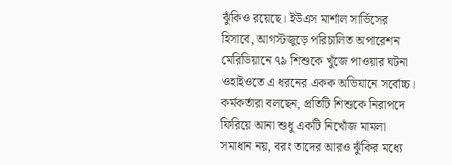ঝুঁকিও রয়েছে। ইউএস মার্শাল সার্ভিসের হিসাবে, আগস্টজুড়ে পরিচালিত অপারেশন মেরিডিয়ানে ৭৯ শিশুকে খুঁজে পাওয়ার ঘটনা ওহাইওতে এ ধরনের একক অভিযানে সর্বোচ্চ। কর্মকর্তারা বলছেন, প্রতিটি শিশুকে নিরাপদে ফিরিয়ে আনা শুধু একটি নিখোঁজ মামলা সমাধান নয়, বরং তাদের আরও ঝুঁকির মধ্যে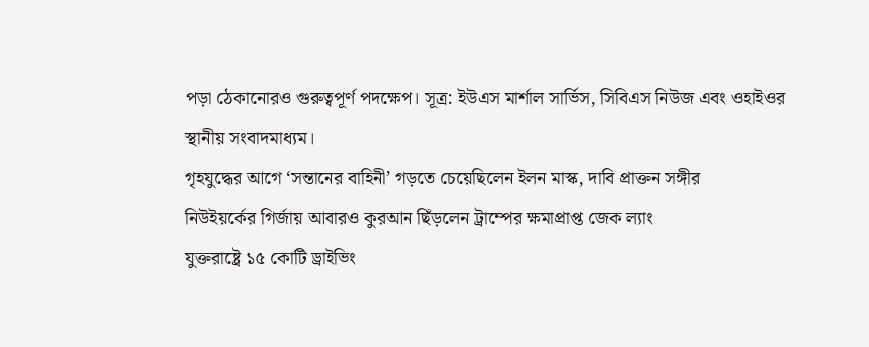পড়া ঠেকানোরও গুরুত্বপূর্ণ পদক্ষেপ। সূত্র: ইউএস মার্শাল সার্ভিস, সিবিএস নিউজ এবং ওহাইওর স্থানীয় সংবাদমাধ্যম।
গৃহযুদ্ধের আগে ‘সন্তানের বাহিনী’ গড়তে চেয়েছিলেন ইলন মাস্ক, দাবি প্রাক্তন সঙ্গীর
নিউইয়র্কের গির্জায় আবারও কুরআন ছিঁড়লেন ট্রাম্পের ক্ষমাপ্রাপ্ত জেক ল্যাং
যুক্তরাষ্ট্রে ১৫ কোটি ড্রাইভিং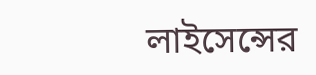লাইসেন্সের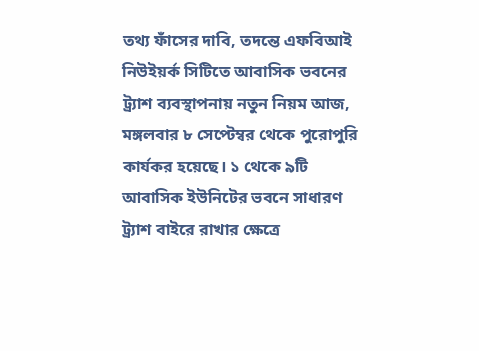তথ্য ফাঁসের দাবি, তদন্তে এফবিআই
নিউইয়র্ক সিটিতে আবাসিক ভবনের ট্র্যাশ ব্যবস্থাপনায় নতুন নিয়ম আজ, মঙ্গলবার ৮ সেপ্টেম্বর থেকে পুরোপুরি কার্যকর হয়েছে। ১ থেকে ৯টি আবাসিক ইউনিটের ভবনে সাধারণ ট্র্যাশ বাইরে রাখার ক্ষেত্রে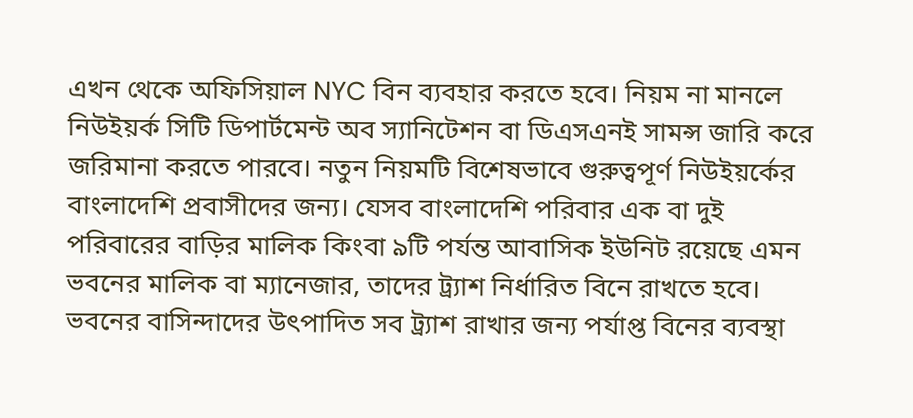এখন থেকে অফিসিয়াল NYC বিন ব্যবহার করতে হবে। নিয়ম না মানলে নিউইয়র্ক সিটি ডিপার্টমেন্ট অব স্যানিটেশন বা ডিএসএনই সামন্স জারি করে জরিমানা করতে পারবে। নতুন নিয়মটি বিশেষভাবে গুরুত্বপূর্ণ নিউইয়র্কের বাংলাদেশি প্রবাসীদের জন্য। যেসব বাংলাদেশি পরিবার এক বা দুই পরিবারের বাড়ির মালিক কিংবা ৯টি পর্যন্ত আবাসিক ইউনিট রয়েছে এমন ভবনের মালিক বা ম্যানেজার, তাদের ট্র্যাশ নির্ধারিত বিনে রাখতে হবে। ভবনের বাসিন্দাদের উৎপাদিত সব ট্র্যাশ রাখার জন্য পর্যাপ্ত বিনের ব্যবস্থা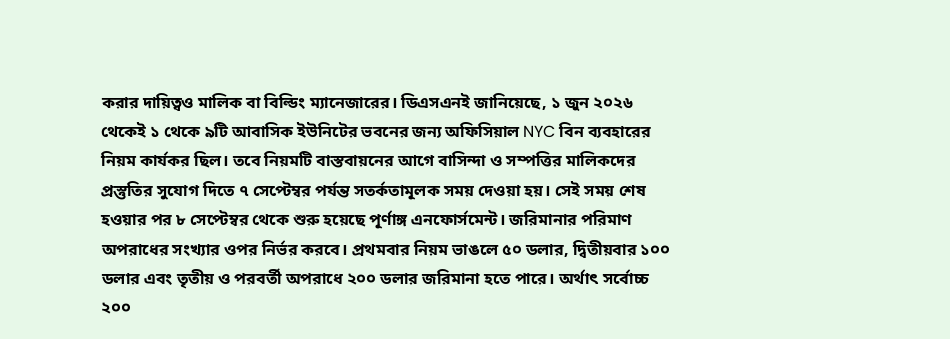করার দায়িত্বও মালিক বা বিল্ডিং ম্যানেজারের। ডিএসএনই জানিয়েছে, ১ জুন ২০২৬ থেকেই ১ থেকে ৯টি আবাসিক ইউনিটের ভবনের জন্য অফিসিয়াল NYC বিন ব্যবহারের নিয়ম কার্যকর ছিল। তবে নিয়মটি বাস্তবায়নের আগে বাসিন্দা ও সম্পত্তির মালিকদের প্রস্তুতির সুযোগ দিতে ৭ সেপ্টেম্বর পর্যন্ত সতর্কতামূলক সময় দেওয়া হয়। সেই সময় শেষ হওয়ার পর ৮ সেপ্টেম্বর থেকে শুরু হয়েছে পূর্ণাঙ্গ এনফোর্সমেন্ট। জরিমানার পরিমাণ অপরাধের সংখ্যার ওপর নির্ভর করবে। প্রথমবার নিয়ম ভাঙলে ৫০ ডলার, দ্বিতীয়বার ১০০ ডলার এবং তৃতীয় ও পরবর্তী অপরাধে ২০০ ডলার জরিমানা হতে পারে। অর্থাৎ সর্বোচ্চ ২০০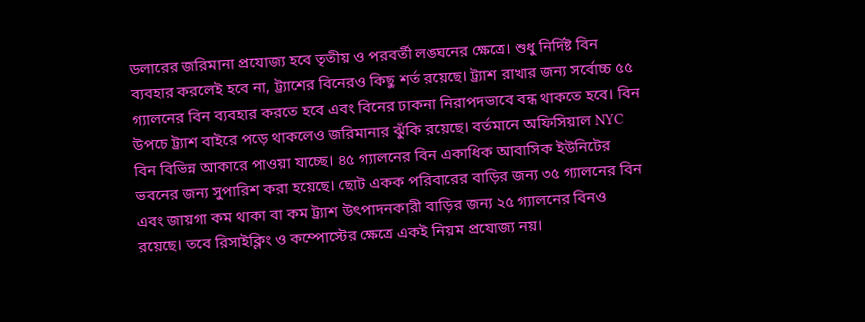ডলারের জরিমানা প্রযোজ্য হবে তৃতীয় ও পরবর্তী লঙ্ঘনের ক্ষেত্রে। শুধু নির্দিষ্ট বিন ব্যবহার করলেই হবে না, ট্র্যাশের বিনেরও কিছু শর্ত রয়েছে। ট্র্যাশ রাখার জন্য সর্বোচ্চ ৫৫ গ্যালনের বিন ব্যবহার করতে হবে এবং বিনের ঢাকনা নিরাপদভাবে বন্ধ থাকতে হবে। বিন উপচে ট্র্যাশ বাইরে পড়ে থাকলেও জরিমানার ঝুঁকি রয়েছে। বর্তমানে অফিসিয়াল NYC বিন বিভিন্ন আকারে পাওয়া যাচ্ছে। ৪৫ গ্যালনের বিন একাধিক আবাসিক ইউনিটের ভবনের জন্য সুপারিশ করা হয়েছে। ছোট একক পরিবারের বাড়ির জন্য ৩৫ গ্যালনের বিন এবং জায়গা কম থাকা বা কম ট্র্যাশ উৎপাদনকারী বাড়ির জন্য ২৫ গ্যালনের বিনও রয়েছে। তবে রিসাইক্লিং ও কম্পোস্টের ক্ষেত্রে একই নিয়ম প্রযোজ্য নয়।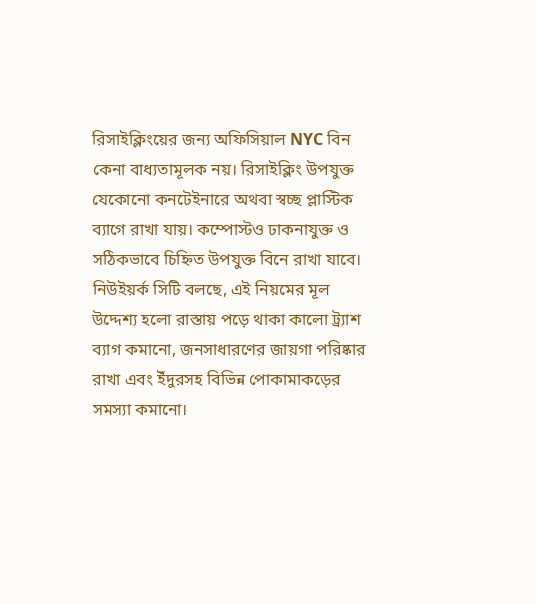রিসাইক্লিংয়ের জন্য অফিসিয়াল NYC বিন কেনা বাধ্যতামূলক নয়। রিসাইক্লিং উপযুক্ত যেকোনো কনটেইনারে অথবা স্বচ্ছ প্লাস্টিক ব্যাগে রাখা যায়। কম্পোস্টও ঢাকনাযুক্ত ও সঠিকভাবে চিহ্নিত উপযুক্ত বিনে রাখা যাবে। নিউইয়র্ক সিটি বলছে, এই নিয়মের মূল উদ্দেশ্য হলো রাস্তায় পড়ে থাকা কালো ট্র্যাশ ব্যাগ কমানো, জনসাধারণের জায়গা পরিষ্কার রাখা এবং ইঁদুরসহ বিভিন্ন পোকামাকড়ের সমস্যা কমানো।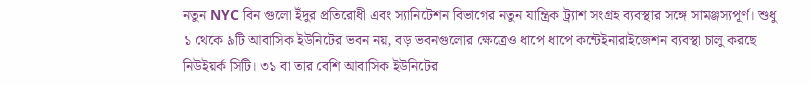নতুন NYC বিন গুলো ইঁদুর প্রতিরোধী এবং স্যানিটেশন বিভাগের নতুন যান্ত্রিক ট্র্যাশ সংগ্রহ ব্যবস্থার সঙ্গে সামঞ্জস্যপূর্ণ। শুধু ১ থেকে ৯টি আবাসিক ইউনিটের ভবন নয়, বড় ভবনগুলোর ক্ষেত্রেও ধাপে ধাপে কন্টেইনারাইজেশন ব্যবস্থা চালু করছে নিউইয়র্ক সিটি। ৩১ বা তার বেশি আবাসিক ইউনিটের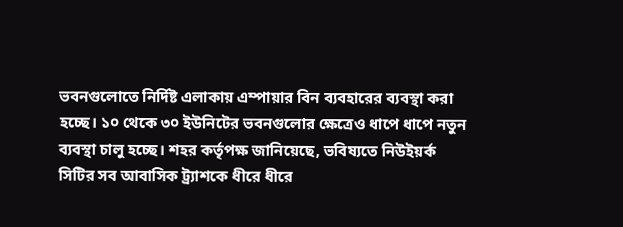ভবনগুলোতে নির্দিষ্ট এলাকায় এম্পায়ার বিন ব্যবহারের ব্যবস্থা করা হচ্ছে। ১০ থেকে ৩০ ইউনিটের ভবনগুলোর ক্ষেত্রেও ধাপে ধাপে নতুন ব্যবস্থা চালু হচ্ছে। শহর কর্তৃপক্ষ জানিয়েছে, ভবিষ্যতে নিউইয়র্ক সিটির সব আবাসিক ট্র্যাশকে ধীরে ধীরে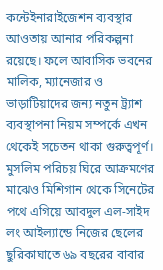কন্টেইনারাইজেশন ব্যবস্থার আওতায় আনার পরিকল্পনা রয়েছে। ফলে আবাসিক ভবনের মালিক, ম্যানেজার ও ভাড়াটিয়াদের জন্য নতুন ট্র্যাশ ব্যবস্থাপনা নিয়ম সম্পর্কে এখন থেকেই সচেতন থাকা গুরুত্বপূর্ণ।
মুসলিম পরিচয় ঘিরে আক্রমণের মাঝেও মিশিগান থেকে সিনেটের পথে এগিয়ে আবদুল এল-সাইদ
লং আইল্যান্ডে নিজের ছেলের ছুরিকাঘাতে ৬৯ বছরের বাবার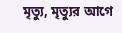মৃত্যু, মৃত্যুর আগে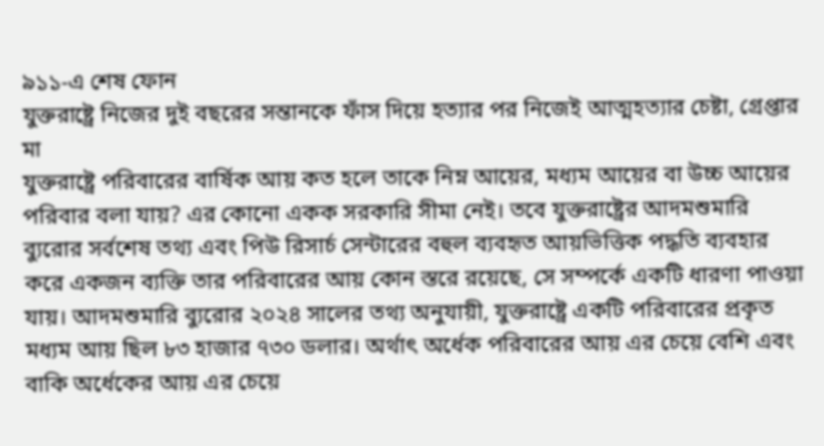৯১১-এ শেষ ফোন
যুক্তরাষ্ট্রে নিজের দুই বছরের সন্তানকে ফাঁস দিয়ে হত্যার পর নিজেই আত্মহত্যার চেষ্টা, গ্রেপ্তার মা
যুক্তরাষ্ট্রে পরিবারের বার্ষিক আয় কত হলে তাকে নিম্ন আয়ের, মধ্যম আয়ের বা উচ্চ আয়ের পরিবার বলা যায়? এর কোনো একক সরকারি সীমা নেই। তবে যুক্তরাষ্ট্রের আদমশুমারি ব্যুরোর সর্বশেষ তথ্য এবং পিউ রিসার্চ সেন্টারের বহুল ব্যবহৃত আয়ভিত্তিক পদ্ধতি ব্যবহার করে একজন ব্যক্তি তার পরিবারের আয় কোন স্তরে রয়েছে, সে সম্পর্কে একটি ধারণা পাওয়া যায়। আদমশুমারি ব্যুরোর ২০২৪ সালের তথ্য অনুযায়ী, যুক্তরাষ্ট্রে একটি পরিবারের প্রকৃত মধ্যম আয় ছিল ৮৩ হাজার ৭৩০ ডলার। অর্থাৎ অর্ধেক পরিবারের আয় এর চেয়ে বেশি এবং বাকি অর্ধেকের আয় এর চেয়ে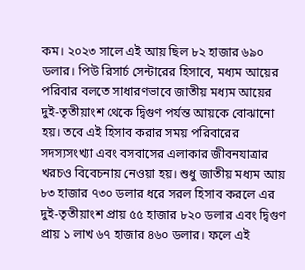কম। ২০২৩ সালে এই আয় ছিল ৮২ হাজার ৬৯০ ডলার। পিউ রিসার্চ সেন্টারের হিসাবে, মধ্যম আয়ের পরিবার বলতে সাধারণভাবে জাতীয় মধ্যম আয়ের দুই-তৃতীয়াংশ থেকে দ্বিগুণ পর্যন্ত আয়কে বোঝানো হয়। তবে এই হিসাব করার সময় পরিবারের সদস্যসংখ্যা এবং বসবাসের এলাকার জীবনযাত্রার খরচও বিবেচনায় নেওয়া হয়। শুধু জাতীয় মধ্যম আয় ৮৩ হাজার ৭৩০ ডলার ধরে সরল হিসাব করলে এর দুই-তৃতীয়াংশ প্রায় ৫৫ হাজার ৮২০ ডলার এবং দ্বিগুণ প্রায় ১ লাখ ৬৭ হাজার ৪৬০ ডলার। ফলে এই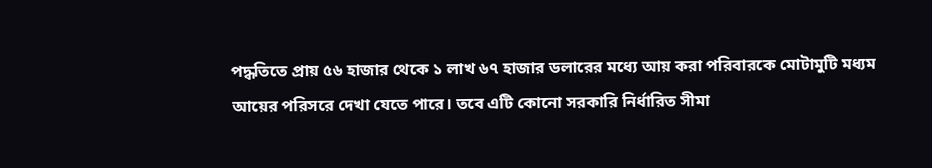পদ্ধতিতে প্রায় ৫৬ হাজার থেকে ১ লাখ ৬৭ হাজার ডলারের মধ্যে আয় করা পরিবারকে মোটামুটি মধ্যম আয়ের পরিসরে দেখা যেতে পারে। তবে এটি কোনো সরকারি নির্ধারিত সীমা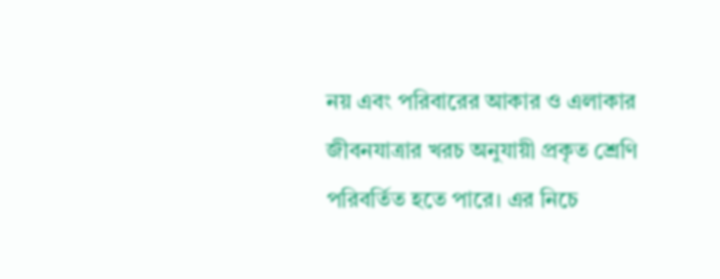নয় এবং পরিবারের আকার ও এলাকার জীবনযাত্রার খরচ অনুযায়ী প্রকৃত শ্রেণি পরিবর্তিত হতে পারে। এর নিচে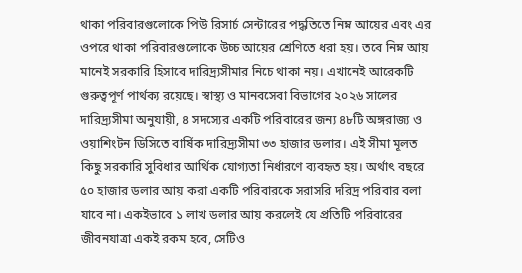থাকা পরিবারগুলোকে পিউ রিসার্চ সেন্টারের পদ্ধতিতে নিম্ন আয়ের এবং এর ওপরে থাকা পরিবারগুলোকে উচ্চ আয়ের শ্রেণিতে ধরা হয়। তবে নিম্ন আয় মানেই সরকারি হিসাবে দারিদ্র্যসীমার নিচে থাকা নয়। এখানেই আরেকটি গুরুত্বপূর্ণ পার্থক্য রয়েছে। স্বাস্থ্য ও মানবসেবা বিভাগের ২০২৬ সালের দারিদ্র্যসীমা অনুযায়ী, ৪ সদস্যের একটি পরিবারের জন্য ৪৮টি অঙ্গরাজ্য ও ওয়াশিংটন ডিসিতে বার্ষিক দারিদ্র্যসীমা ৩৩ হাজার ডলার। এই সীমা মূলত কিছু সরকারি সুবিধার আর্থিক যোগ্যতা নির্ধারণে ব্যবহৃত হয়। অর্থাৎ বছরে ৫০ হাজার ডলার আয় করা একটি পরিবারকে সরাসরি দরিদ্র পরিবার বলা যাবে না। একইভাবে ১ লাখ ডলার আয় করলেই যে প্রতিটি পরিবারের জীবনযাত্রা একই রকম হবে, সেটিও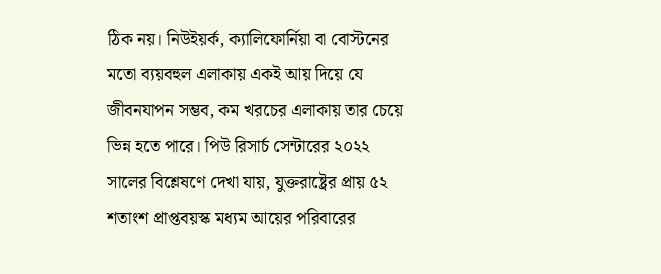ঠিক নয়। নিউইয়র্ক, ক্যালিফোর্নিয়া বা বোস্টনের মতো ব্যয়বহুল এলাকায় একই আয় দিয়ে যে জীবনযাপন সম্ভব, কম খরচের এলাকায় তার চেয়ে ভিন্ন হতে পারে। পিউ রিসার্চ সেন্টারের ২০২২ সালের বিশ্লেষণে দেখা যায়, যুক্তরাষ্ট্রের প্রায় ৫২ শতাংশ প্রাপ্তবয়স্ক মধ্যম আয়ের পরিবারের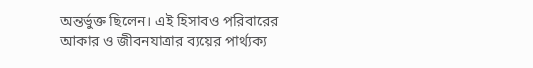অন্তর্ভুক্ত ছিলেন। এই হিসাবও পরিবারের আকার ও জীবনযাত্রার ব্যয়ের পার্থ্যক্য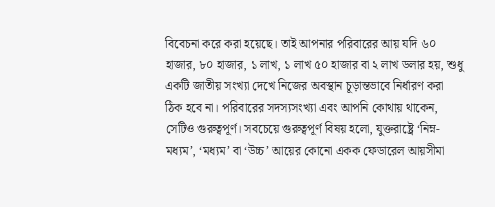বিবেচনা করে করা হয়েছে। তাই আপনার পরিবারের আয় যদি ৬০ হাজার, ৮০ হাজার, ১ লাখ, ১ লাখ ৫০ হাজার বা ২ লাখ ডলার হয়, শুধু একটি জাতীয় সংখ্যা দেখে নিজের অবস্থান চূড়ান্তভাবে নির্ধারণ করা ঠিক হবে না। পরিবারের সদস্যসংখ্যা এবং আপনি কোথায় থাকেন, সেটিও গুরুত্বপূর্ণ। সবচেয়ে গুরুত্বপূর্ণ বিষয় হলো, যুক্তরাষ্ট্রে ‘নিম্ন-মধ্যম’, ‘মধ্যম’ বা ‘উচ্চ’ আয়ের কোনো একক ফেডারেল আয়সীমা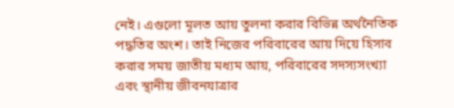নেই। এগুলো মূলত আয় তুলনা করার বিভিন্ন অর্থনৈতিক পদ্ধতির অংশ। তাই নিজের পরিবারের আয় দিয়ে হিসাব করার সময় জাতীয় মধ্যম আয়, পরিবারের সদস্যসংখ্যা এবং স্থানীয় জীবনযাত্রার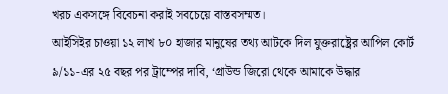খরচ একসঙ্গে বিবেচনা করাই সবচেয়ে বাস্তবসম্মত।
আইসিইর চাওয়া ১২ লাখ ৮০ হাজার মানুষের তথ্য আটকে দিল যুক্তরাষ্ট্রের আপিল কোর্ট
৯/১১-এর ২৫ বছর পর ট্রাম্পের দাবি, ‘গ্রাউন্ড জিরো থেকে আমাকে উদ্ধার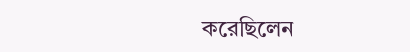করেছিলেন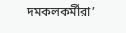দমকলকর্মীরা’